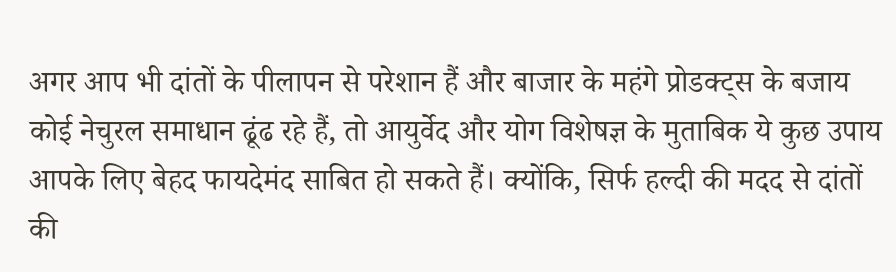अगर आप भी दांतों के पीलापन से परेशान हैं और बाजार के महंगे प्रोडक्ट्स के बजाय कोई नेचुरल समाधान ढूंढ रहे हैं, तो आयुर्वेद और योग विशेषज्ञ के मुताबिक ये कुछ उपाय आपके लिए बेहद फायदेमंद साबित हो सकते हैं। क्योंकि, सिर्फ हल्दी की मदद से दांतों की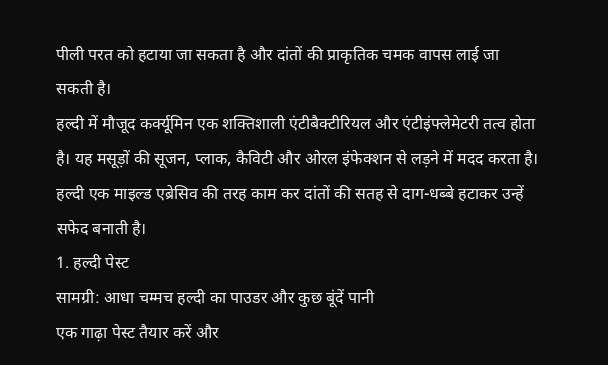पीली परत को हटाया जा सकता है और दांतों की प्राकृतिक चमक वापस लाई जा सकती है।
हल्दी में मौजूद कर्क्यूमिन एक शक्तिशाली एंटीबैक्टीरियल और एंटीइंफ्लेमेटरी तत्व होता है। यह मसूड़ों की सूजन, प्लाक, कैविटी और ओरल इंफेक्शन से लड़ने में मदद करता है। हल्दी एक माइल्ड एब्रेसिव की तरह काम कर दांतों की सतह से दाग-धब्बे हटाकर उन्हें सफेद बनाती है।
1. हल्दी पेस्ट
सामग्री: आधा चम्मच हल्दी का पाउडर और कुछ बूंदें पानी
एक गाढ़ा पेस्ट तैयार करें और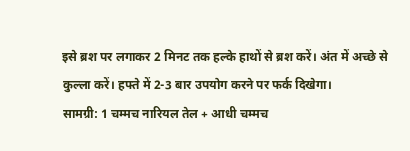इसे ब्रश पर लगाकर 2 मिनट तक हल्के हाथों से ब्रश करें। अंत में अच्छे से कुल्ला करें। हफ्ते में 2-3 बार उपयोग करने पर फर्क दिखेगा।
सामग्री: 1 चम्मच नारियल तेल + आधी चम्मच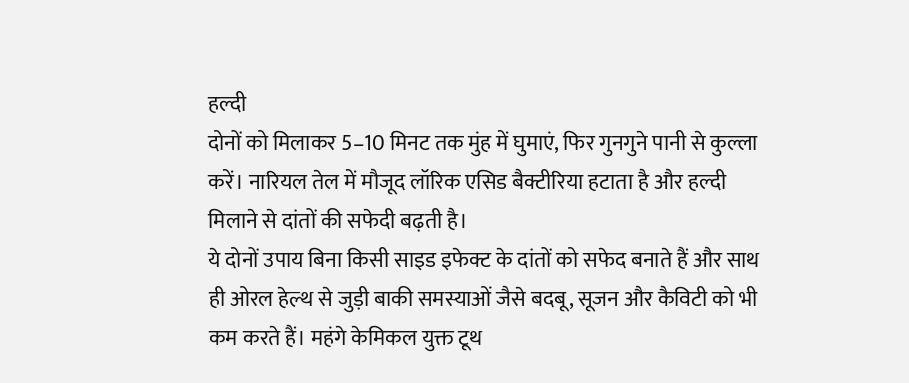हल्दी
दोनों को मिलाकर 5–10 मिनट तक मुंह में घुमाएं, फिर गुनगुने पानी से कुल्ला करें। नारियल तेल में मौजूद लॉरिक एसिड बैक्टीरिया हटाता है और हल्दी मिलाने से दांतों की सफेदी बढ़ती है।
ये दोनों उपाय बिना किसी साइड इफेक्ट के दांतों को सफेद बनाते हैं और साथ ही ओरल हेल्थ से जुड़ी बाकी समस्याओं जैसे बदबू, सूजन और कैविटी को भी कम करते हैं। महंगे केमिकल युक्त टूथ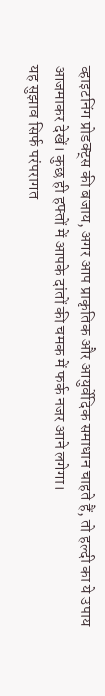व्हाइटनिंग प्रोडक्ट्स की बजाय, अगर आप प्राकृतिक और आयुर्वेदिक समाधान चाहते हैं, तो हल्दी का ये उपाय आजमाकर देखें। कुछ ही हफ्तों में आपके दांतों की चमक में फर्क नजर आने लगेगा।
यह सुझाव सिर्फ परंपरागत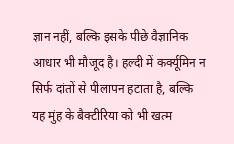ज्ञान नहीं, बल्कि इसके पीछे वैज्ञानिक आधार भी मौजूद है। हल्दी में कर्क्यूमिन न सिर्फ दांतों से पीलापन हटाता है, बल्कि यह मुंह के बैक्टीरिया को भी खत्म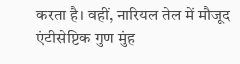करता है। वहीं, नारियल तेल में मौजूद एंटीसेप्टिक गुण मुंह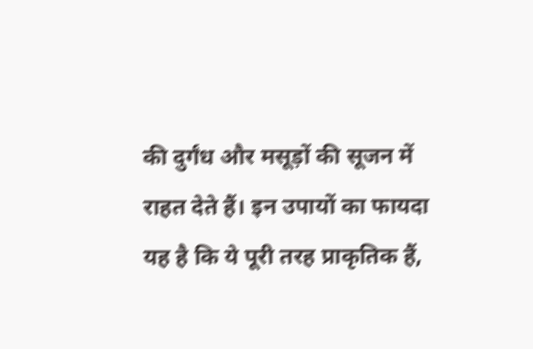की दुर्गंध और मसूड़ों की सूजन में राहत देते हैं। इन उपायों का फायदा यह है कि ये पूरी तरह प्राकृतिक हैं,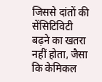जिससे दांतों की सेंसिटिविटी बढ़ने का खतरा नहीं होता, जैसा कि केमिकल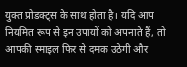युक्त प्रोडक्ट्स के साथ होता है। यदि आप नियमित रूप से इन उपायों को अपनाते हैं, तो आपकी स्माइल फिर से दमक उठेगी और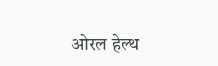ओरल हेल्थ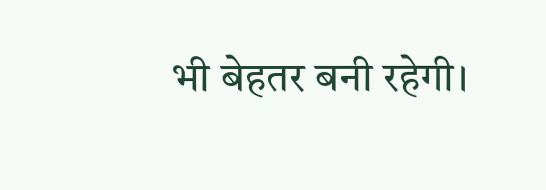भी बेहतर बनी रहेगी।